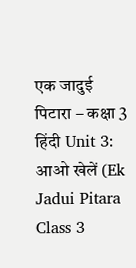एक जादुई पिटारा – कक्षा 3 हिंदी Unit 3: आओ खेलें (Ek Jadui Pitara Class 3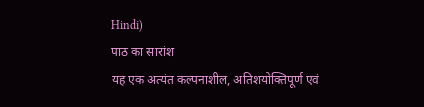Hindi)
पाठ का सारांश
यह एक अत्यंत कल्पनाशील, अतिशयोक्तिपूर्ण एवं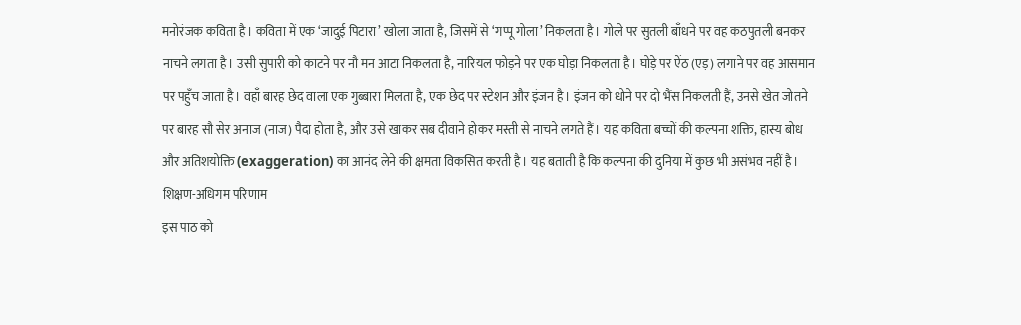मनोरंजक कविता है। कविता में एक ‘जादुई पिटारा’ खोला जाता है, जिसमें से ‘गप्पू गोला’ निकलता है। गोले पर सुतली बाँधने पर वह कठपुतली बनकर नाचने लगता है। उसी सुपारी को काटने पर नौ मन आटा निकलता है, नारियल फोड़ने पर एक घोड़ा निकलता है। घोड़े पर ऐंठ (एड़) लगाने पर वह आसमान पर पहुँच जाता है। वहाँ बारह छेद वाला एक गुब्बारा मिलता है, एक छेद पर स्टेशन और इंजन है। इंजन को धोने पर दो भैंस निकलती हैं, उनसे खेत जोतने पर बारह सौ सेर अनाज (नाज) पैदा होता है, और उसे खाकर सब दीवाने होकर मस्ती से नाचने लगते हैं। यह कविता बच्चों की कल्पना शक्ति, हास्य बोध और अतिशयोक्ति (exaggeration) का आनंद लेने की क्षमता विकसित करती है। यह बताती है कि कल्पना की दुनिया में कुछ भी असंभव नहीं है।
शिक्षण-अधिगम परिणाम
इस पाठ को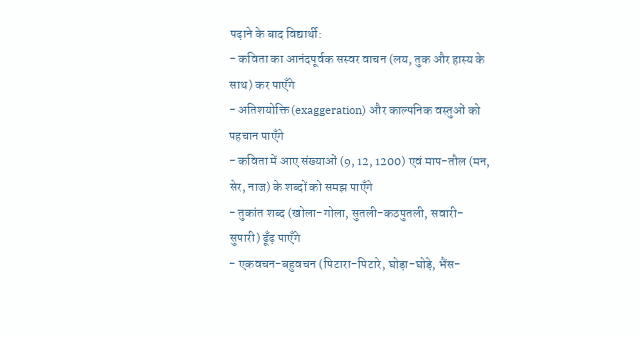पढ़ाने के बाद विद्यार्थी:
- कविता का आनंदपूर्वक सस्वर वाचन (लय, तुक और हास्य के साथ) कर पाएँगे
- अतिशयोक्ति (exaggeration) और काल्पनिक वस्तुओं को पहचान पाएँगे
- कविता में आए संख्याओं (9, 12, 1200) एवं माप-तौल (मन, सेर, नाज) के शब्दों को समझ पाएँगे
- तुकांत शब्द (खोला-गोला, सुतली-कठपुतली, सवारी-सुपारी) ढूँढ़ पाएँगे
- एकवचन-बहुवचन (पिटारा-पिटारे, घोड़ा-घोड़े, भैंस-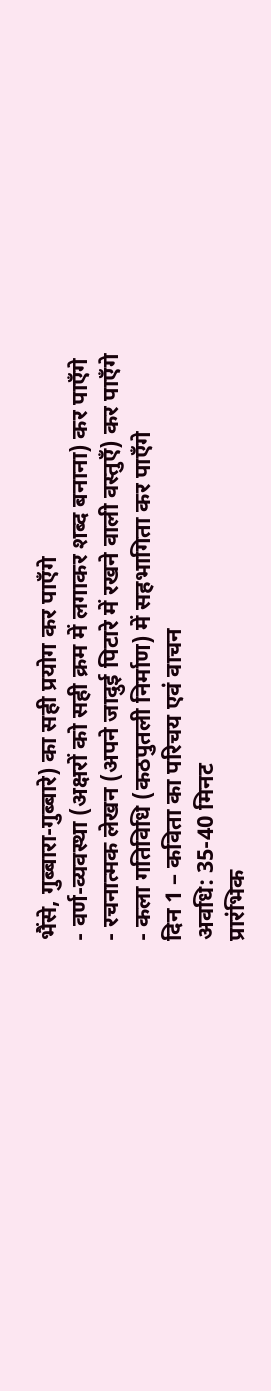भैंसे, गुब्बारा-गुब्बारे) का सही प्रयोग कर पाएँगे
- वर्ण-व्यवस्था (अक्षरों को सही क्रम में लगाकर शब्द बनाना) कर पाएँगे
- रचनात्मक लेखन (अपने जादुई पिटारे में रखने वाली वस्तुएँ) कर पाएँगे
- कला गतिविधि (कठपुतली निर्माण) में सहभागिता कर पाएँगे
दिन 1 – कविता का परिचय एवं वाचन
अवधि: 35-40 मिनट
प्रारंभिक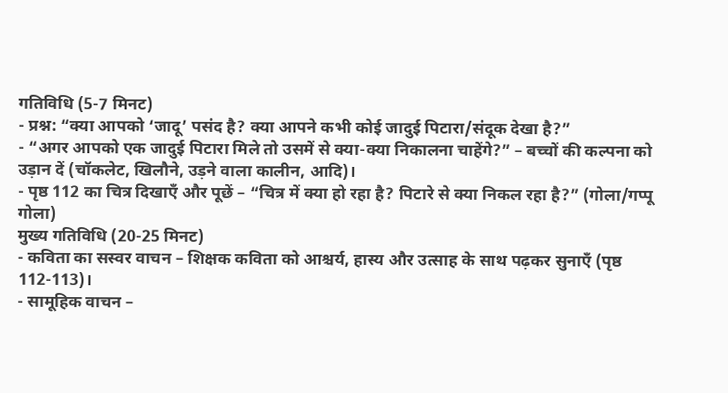गतिविधि (5-7 मिनट)
- प्रश्न: “क्या आपको ‘जादू’ पसंद है? क्या आपने कभी कोई जादुई पिटारा/संदूक देखा है?”
- “अगर आपको एक जादुई पिटारा मिले तो उसमें से क्या-क्या निकालना चाहेंगे?” – बच्चों की कल्पना को उड़ान दें (चॉकलेट, खिलौने, उड़ने वाला कालीन, आदि)।
- पृष्ठ 112 का चित्र दिखाएँ और पूछें – “चित्र में क्या हो रहा है? पिटारे से क्या निकल रहा है?” (गोला/गप्पू गोला)
मुख्य गतिविधि (20-25 मिनट)
- कविता का सस्वर वाचन – शिक्षक कविता को आश्चर्य, हास्य और उत्साह के साथ पढ़कर सुनाएँ (पृष्ठ 112-113)।
- सामूहिक वाचन –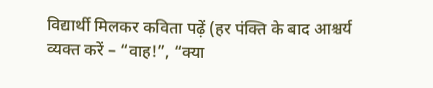विद्यार्थी मिलकर कविता पढ़ें (हर पंक्ति के बाद आश्चर्य व्यक्त करें – “वाह!”, “क्या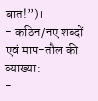बात!”)।
- कठिन/नए शब्दों एवं माप-तौल की व्याख्या:
-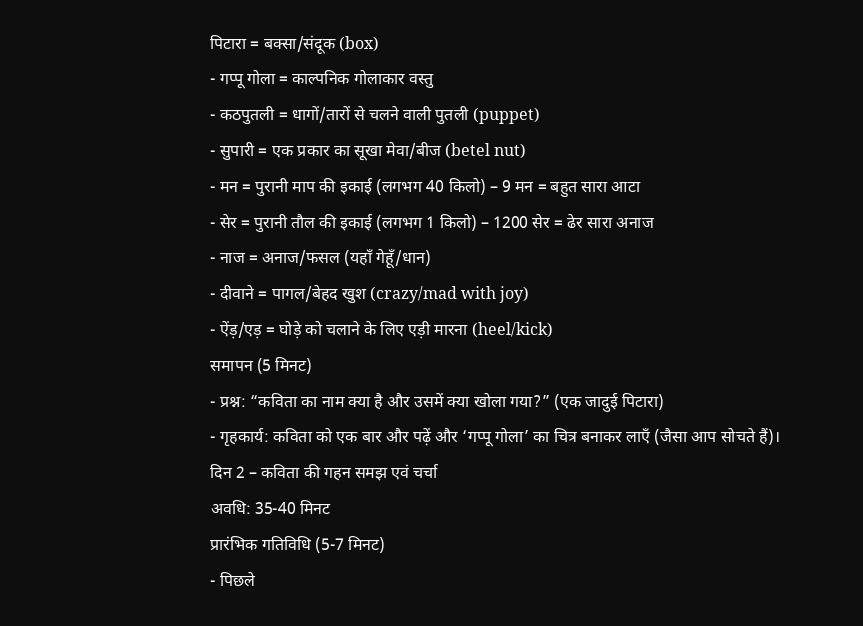पिटारा = बक्सा/संदूक (box)
- गप्पू गोला = काल्पनिक गोलाकार वस्तु
- कठपुतली = धागों/तारों से चलने वाली पुतली (puppet)
- सुपारी = एक प्रकार का सूखा मेवा/बीज (betel nut)
- मन = पुरानी माप की इकाई (लगभग 40 किलो) – 9 मन = बहुत सारा आटा
- सेर = पुरानी तौल की इकाई (लगभग 1 किलो) – 1200 सेर = ढेर सारा अनाज
- नाज = अनाज/फसल (यहाँ गेहूँ/धान)
- दीवाने = पागल/बेहद खुश (crazy/mad with joy)
- ऐंड़/एड़ = घोड़े को चलाने के लिए एड़ी मारना (heel/kick)
समापन (5 मिनट)
- प्रश्न: “कविता का नाम क्या है और उसमें क्या खोला गया?” (एक जादुई पिटारा)
- गृहकार्य: कविता को एक बार और पढ़ें और ‘गप्पू गोला’ का चित्र बनाकर लाएँ (जैसा आप सोचते हैं)।
दिन 2 – कविता की गहन समझ एवं चर्चा
अवधि: 35-40 मिनट
प्रारंभिक गतिविधि (5-7 मिनट)
- पिछले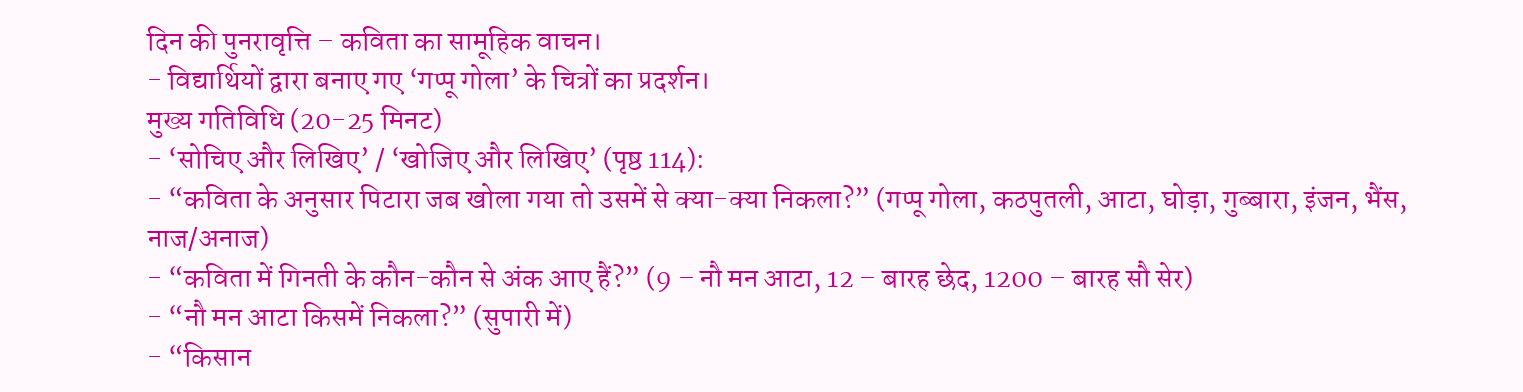दिन की पुनरावृत्ति – कविता का सामूहिक वाचन।
- विद्यार्थियों द्वारा बनाए गए ‘गप्पू गोला’ के चित्रों का प्रदर्शन।
मुख्य गतिविधि (20-25 मिनट)
- ‘सोचिए और लिखिए’ / ‘खोजिए और लिखिए’ (पृष्ठ 114):
- “कविता के अनुसार पिटारा जब खोला गया तो उसमें से क्या-क्या निकला?” (गप्पू गोला, कठपुतली, आटा, घोड़ा, गुब्बारा, इंजन, भैंस, नाज/अनाज)
- “कविता में गिनती के कौन-कौन से अंक आए हैं?” (9 – नौ मन आटा, 12 – बारह छेद, 1200 – बारह सौ सेर)
- “नौ मन आटा किसमें निकला?” (सुपारी में)
- “किसान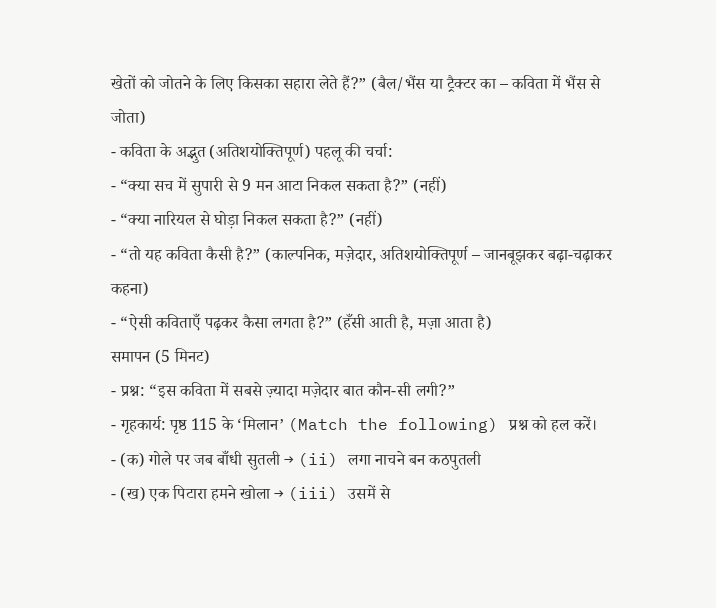खेतों को जोतने के लिए किसका सहारा लेते हैं?” (बैल/भैंस या ट्रैक्टर का – कविता में भैंस से जोता)
- कविता के अद्भुत (अतिशयोक्तिपूर्ण) पहलू की चर्चा:
- “क्या सच में सुपारी से 9 मन आटा निकल सकता है?” (नहीं)
- “क्या नारियल से घोड़ा निकल सकता है?” (नहीं)
- “तो यह कविता कैसी है?” (काल्पनिक, मज़ेदार, अतिशयोक्तिपूर्ण – जानबूझकर बढ़ा-चढ़ाकर कहना)
- “ऐसी कविताएँ पढ़कर कैसा लगता है?” (हँसी आती है, मज़ा आता है)
समापन (5 मिनट)
- प्रश्न: “इस कविता में सबसे ज़्यादा मज़ेदार बात कौन-सी लगी?”
- गृहकार्य: पृष्ठ 115 के ‘मिलान’ (Match the following) प्रश्न को हल करें।
- (क) गोले पर जब बाँधी सुतली → (ii) लगा नाचने बन कठपुतली
- (ख) एक पिटारा हमने खोला → (iii) उसमें से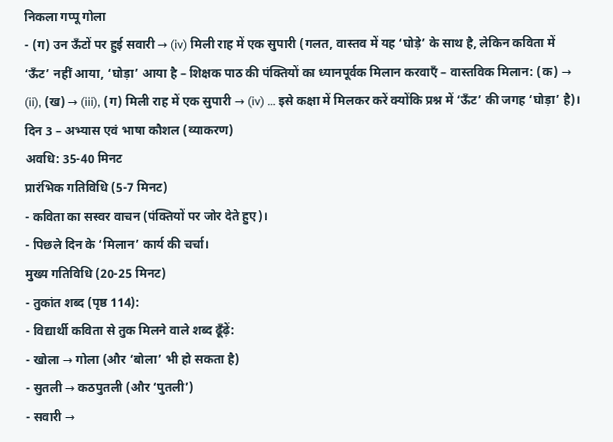निकला गप्पू गोला
- (ग) उन ऊँटों पर हुई सवारी → (iv) मिली राह में एक सुपारी (गलत, वास्तव में यह ‘घोड़े’ के साथ है, लेकिन कविता में ‘ऊँट’ नहीं आया, ‘घोड़ा’ आया है – शिक्षक पाठ की पंक्तियों का ध्यानपूर्वक मिलान करवाएँ – वास्तविक मिलान: (क) → (ii), (ख) → (iii), (ग) मिली राह में एक सुपारी → (iv) … इसे कक्षा में मिलकर करें क्योंकि प्रश्न में ‘ऊँट’ की जगह ‘घोड़ा’ है)।
दिन 3 – अभ्यास एवं भाषा कौशल (व्याकरण)
अवधि: 35-40 मिनट
प्रारंभिक गतिविधि (5-7 मिनट)
- कविता का सस्वर वाचन (पंक्तियों पर जोर देते हुए)।
- पिछले दिन के ‘मिलान’ कार्य की चर्चा।
मुख्य गतिविधि (20-25 मिनट)
- तुकांत शब्द (पृष्ठ 114):
- विद्यार्थी कविता से तुक मिलने वाले शब्द ढूँढ़ें:
- खोला → गोला (और ‘बोला’ भी हो सकता है)
- सुतली → कठपुतली (और ‘पुतली’)
- सवारी →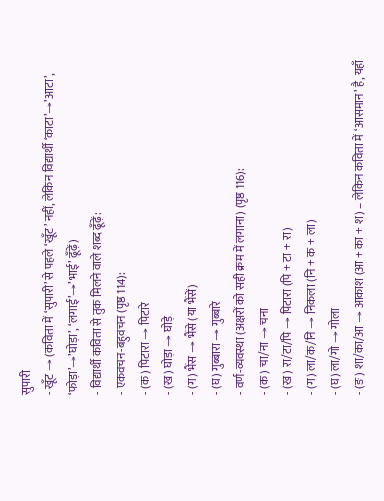सुपारी
- खूँट → (कविता में ‘सुपारी’ से पहले ‘खूँट’ नहीं, लेकिन विद्यार्थी ‘काटा’→’आटा’, ‘फोड़ा’→’घोड़ा’, ‘लगाई’→’भाई’ ढूँढ़ें)
- विद्यार्थी कविता से तुक मिलने वाले शब्द ढूँढ़ें:
- एकवचन-बहुवचन (पृष्ठ 114):
- (क) पिटारा → पिटारे
- (ख) घोड़ा → घोड़े
- (ग) भैंस → भैंसे (या भैंसें)
- (घ) गुब्बारा → गुब्बारे
- वर्ण-व्यवस्था (अक्षरों को सही क्रम में लगाना) (पृष्ठ 116):
- (क) चा/ना → चना
- (ख) रा/टा/पि → पिटारा (पि + टा + रा)
- (ग) ला/क/नि → निकला (नि + क + ला)
- (घ) ला/गो → गोला
- (ङ) शा/का/आ → आकाश (आ + का + श) – लेकिन कविता में ‘आसमान’ है, यहाँ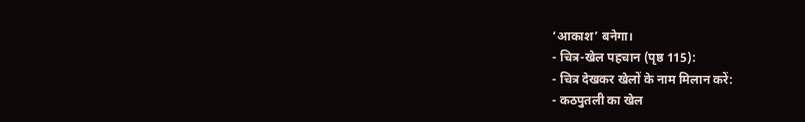‘आकाश’ बनेगा।
- चित्र-खेल पहचान (पृष्ठ 115):
- चित्र देखकर खेलों के नाम मिलान करें:
- कठपुतली का खेल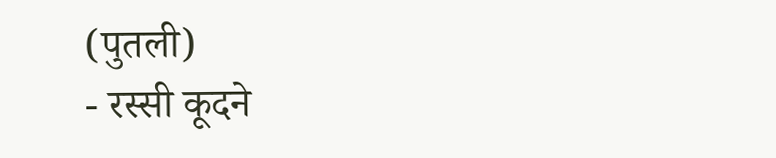(पुतली)
- रस्सी कूदने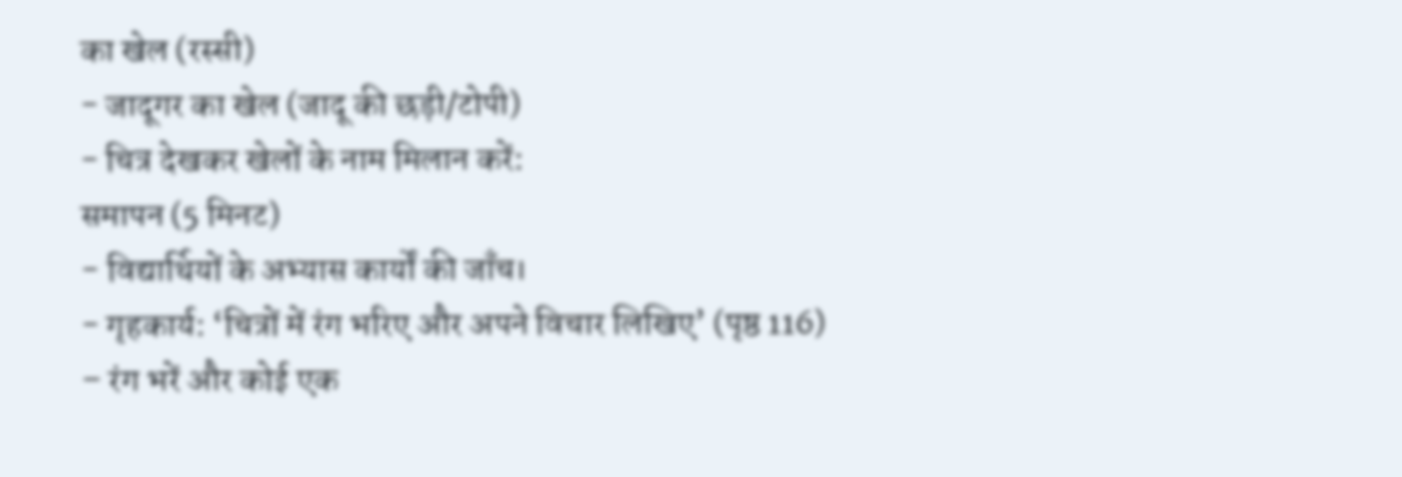का खेल (रस्सी)
- जादूगर का खेल (जादू की छड़ी/टोपी)
- चित्र देखकर खेलों के नाम मिलान करें:
समापन (5 मिनट)
- विद्यार्थियों के अभ्यास कार्यों की जाँच।
- गृहकार्य: ‘चित्रों में रंग भरिए और अपने विचार लिखिए’ (पृष्ठ 116) – रंग भरें और कोई एक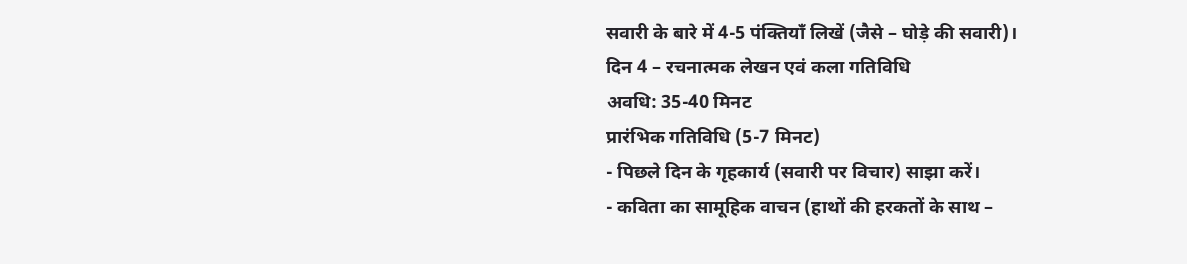सवारी के बारे में 4-5 पंक्तियाँ लिखें (जैसे – घोड़े की सवारी)।
दिन 4 – रचनात्मक लेखन एवं कला गतिविधि
अवधि: 35-40 मिनट
प्रारंभिक गतिविधि (5-7 मिनट)
- पिछले दिन के गृहकार्य (सवारी पर विचार) साझा करें।
- कविता का सामूहिक वाचन (हाथों की हरकतों के साथ –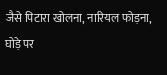जैसे पिटारा खोलना, नारियल फोड़ना, घोड़े पर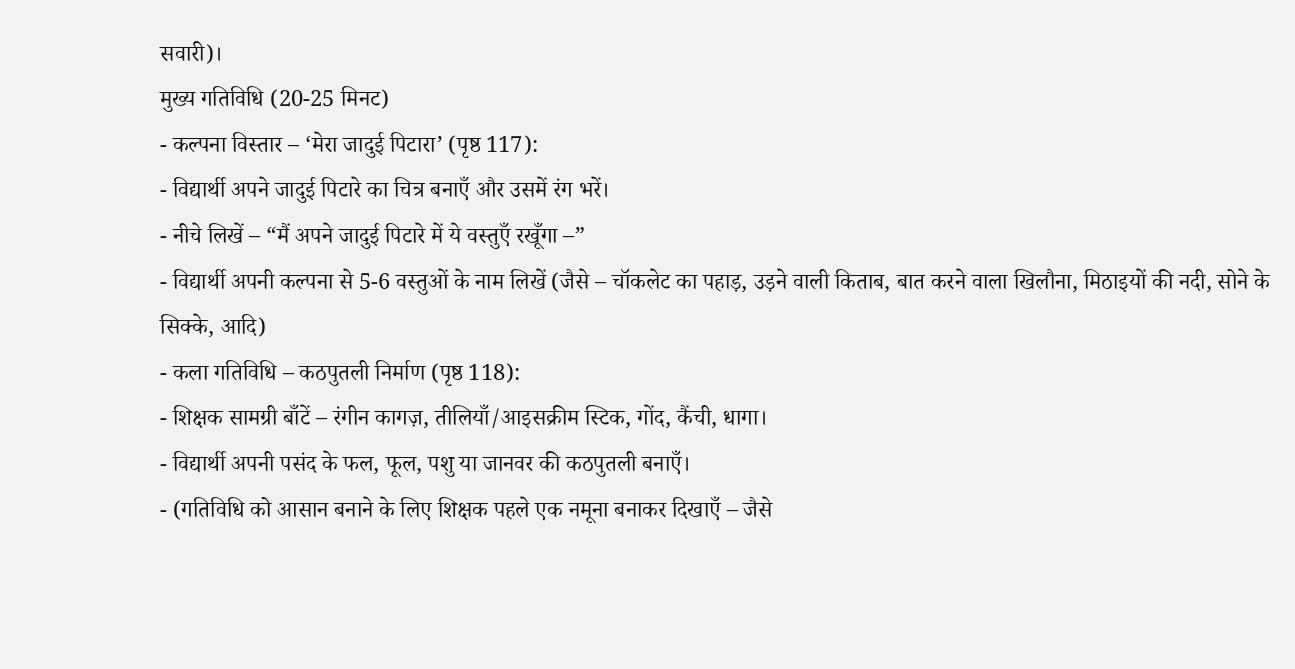सवारी)।
मुख्य गतिविधि (20-25 मिनट)
- कल्पना विस्तार – ‘मेरा जादुई पिटारा’ (पृष्ठ 117):
- विद्यार्थी अपने जादुई पिटारे का चित्र बनाएँ और उसमें रंग भरें।
- नीचे लिखें – “मैं अपने जादुई पिटारे में ये वस्तुएँ रखूँगा –”
- विद्यार्थी अपनी कल्पना से 5-6 वस्तुओं के नाम लिखें (जैसे – चॉकलेट का पहाड़, उड़ने वाली किताब, बात करने वाला खिलौना, मिठाइयों की नदी, सोने के सिक्के, आदि)
- कला गतिविधि – कठपुतली निर्माण (पृष्ठ 118):
- शिक्षक सामग्री बाँटें – रंगीन कागज़, तीलियाँ/आइसक्रीम स्टिक, गोंद, कैंची, धागा।
- विद्यार्थी अपनी पसंद के फल, फूल, पशु या जानवर की कठपुतली बनाएँ।
- (गतिविधि को आसान बनाने के लिए शिक्षक पहले एक नमूना बनाकर दिखाएँ – जैसे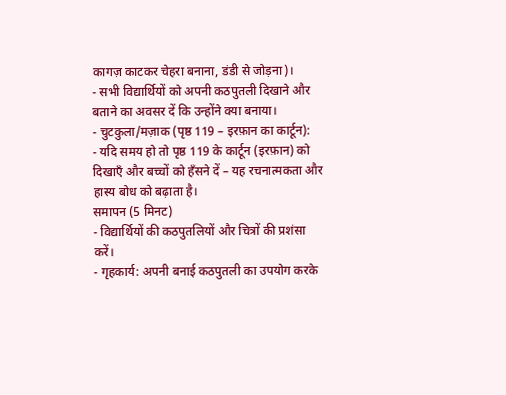कागज़ काटकर चेहरा बनाना, डंडी से जोड़ना)।
- सभी विद्यार्थियों को अपनी कठपुतली दिखाने और बताने का अवसर दें कि उन्होंने क्या बनाया।
- चुटकुला/मज़ाक (पृष्ठ 119 – इरफ़ान का कार्टून):
- यदि समय हो तो पृष्ठ 119 के कार्टून (इरफ़ान) को दिखाएँ और बच्चों को हँसने दें – यह रचनात्मकता और हास्य बोध को बढ़ाता है।
समापन (5 मिनट)
- विद्यार्थियों की कठपुतलियों और चित्रों की प्रशंसा करें।
- गृहकार्य: अपनी बनाई कठपुतली का उपयोग करके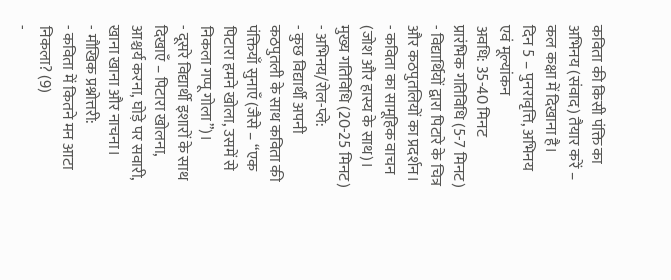कविता की किसी पंक्ति का अभिनय (संवाद) तैयार करें – कल कक्षा में दिखाना है।
दिन 5 – पुनरावृत्ति, अभिनय एवं मूल्यांकन
अवधि: 35-40 मिनट
प्रारंभिक गतिविधि (5-7 मिनट)
- विद्यार्थियों द्वारा पिटारे के चित्र और कठपुतलियों का प्रदर्शन।
- कविता का सामूहिक वाचन (जोश और हास्य के साथ)।
मुख्य गतिविधि (20-25 मिनट)
- अभिनय/रोल-प्ले:
- कुछ विद्यार्थी अपनी कठपुतली के साथ कविता की पंक्तियाँ सुनाएँ (जैसे – “एक पिटारा हमने खोला, उसमें से निकला गप्पू गोला”)।
- दूसरे विद्यार्थी इशारों के साथ दिखाएँ – पिटारा खोलना, आश्चर्य करना, घोड़े पर सवारी, खाना खाना और नाचना।
- मौखिक प्रश्नोत्तरी:
- कविता में कितने मन आटा निकला? (9)
-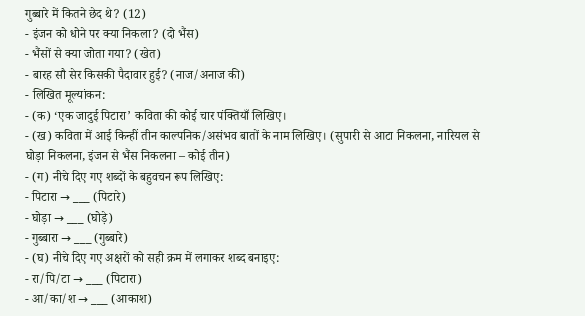गुब्बारे में कितने छेद थे? (12)
- इंजन को धोने पर क्या निकला? (दो भैंस)
- भैंसों से क्या जोता गया? (खेत)
- बारह सौ सेर किसकी पैदावार हुई? (नाज/अनाज की)
- लिखित मूल्यांकन:
- (क) ‘एक जादुई पिटारा’ कविता की कोई चार पंक्तियाँ लिखिए।
- (ख) कविता में आई किन्हीं तीन काल्पनिक/असंभव बातों के नाम लिखिए। (सुपारी से आटा निकलना, नारियल से घोड़ा निकलना, इंजन से भैंस निकलना – कोई तीन)
- (ग) नीचे दिए गए शब्दों के बहुवचन रूप लिखिए:
- पिटारा → ___ (पिटारे)
- घोड़ा → ___ (घोड़े)
- गुब्बारा → ___ (गुब्बारे)
- (घ) नीचे दिए गए अक्षरों को सही क्रम में लगाकर शब्द बनाइए:
- रा/पि/टा → ___ (पिटारा)
- आ/का/श → ___ (आकाश)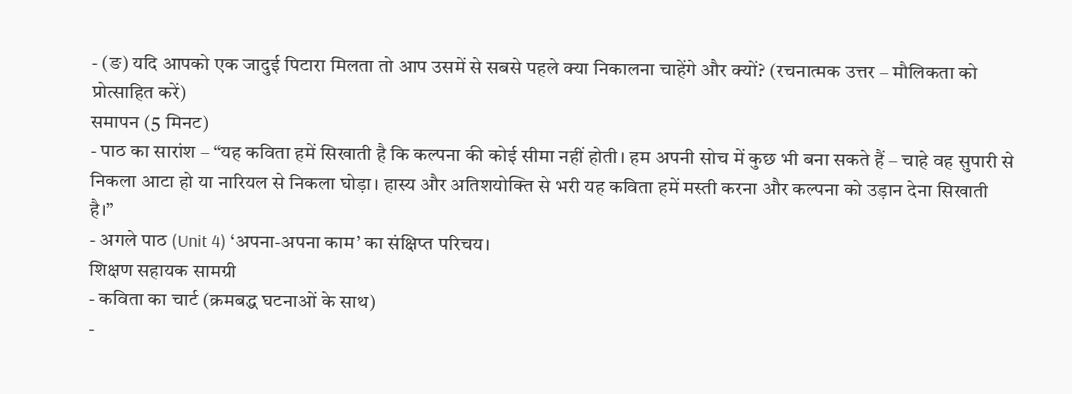- (ङ) यदि आपको एक जादुई पिटारा मिलता तो आप उसमें से सबसे पहले क्या निकालना चाहेंगे और क्यों? (रचनात्मक उत्तर – मौलिकता को प्रोत्साहित करें)
समापन (5 मिनट)
- पाठ का सारांश – “यह कविता हमें सिखाती है कि कल्पना की कोई सीमा नहीं होती। हम अपनी सोच में कुछ भी बना सकते हैं – चाहे वह सुपारी से निकला आटा हो या नारियल से निकला घोड़ा। हास्य और अतिशयोक्ति से भरी यह कविता हमें मस्ती करना और कल्पना को उड़ान देना सिखाती है।”
- अगले पाठ (Unit 4) ‘अपना-अपना काम’ का संक्षिप्त परिचय।
शिक्षण सहायक सामग्री
- कविता का चार्ट (क्रमबद्ध घटनाओं के साथ)
-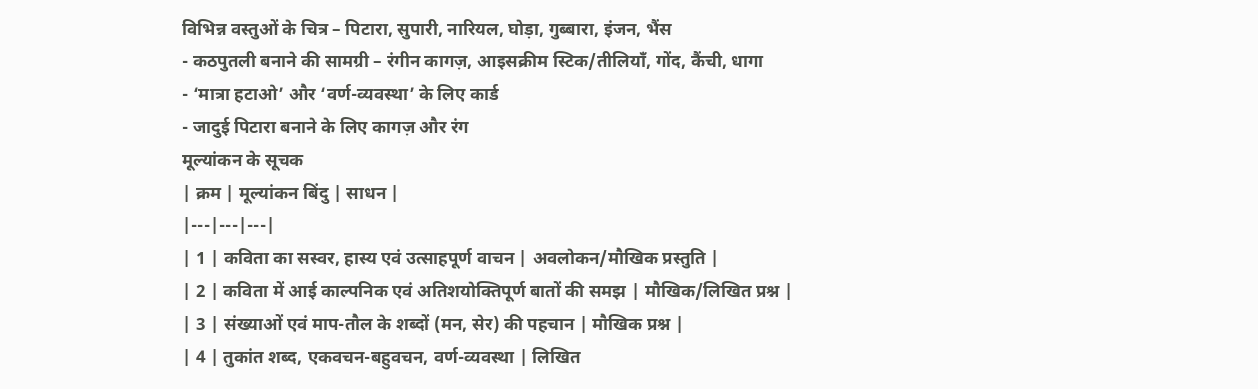विभिन्न वस्तुओं के चित्र – पिटारा, सुपारी, नारियल, घोड़ा, गुब्बारा, इंजन, भैंस
- कठपुतली बनाने की सामग्री – रंगीन कागज़, आइसक्रीम स्टिक/तीलियाँ, गोंद, कैंची, धागा
- ‘मात्रा हटाओ’ और ‘वर्ण-व्यवस्था’ के लिए कार्ड
- जादुई पिटारा बनाने के लिए कागज़ और रंग
मूल्यांकन के सूचक
| क्रम | मूल्यांकन बिंदु | साधन |
|---|---|---|
| 1 | कविता का सस्वर, हास्य एवं उत्साहपूर्ण वाचन | अवलोकन/मौखिक प्रस्तुति |
| 2 | कविता में आई काल्पनिक एवं अतिशयोक्तिपूर्ण बातों की समझ | मौखिक/लिखित प्रश्न |
| 3 | संख्याओं एवं माप-तौल के शब्दों (मन, सेर) की पहचान | मौखिक प्रश्न |
| 4 | तुकांत शब्द, एकवचन-बहुवचन, वर्ण-व्यवस्था | लिखित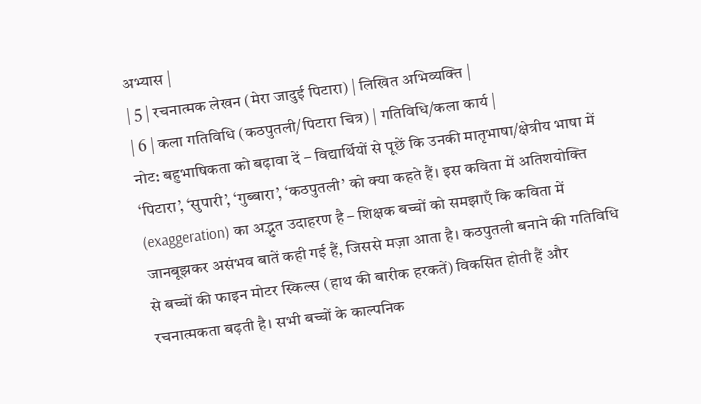अभ्यास |
| 5 | रचनात्मक लेखन (मेरा जादुई पिटारा) | लिखित अभिव्यक्ति |
| 6 | कला गतिविधि (कठपुतली/पिटारा चित्र) | गतिविधि/कला कार्य |
नोट: बहुभाषिकता को बढ़ावा दें – विद्यार्थियों से पूछें कि उनकी मातृभाषा/क्षेत्रीय भाषा में ‘पिटारा’, ‘सुपारी’, ‘गुब्बारा’, ‘कठपुतली’ को क्या कहते हैं। इस कविता में अतिशयोक्ति (exaggeration) का अद्भुत उदाहरण है – शिक्षक बच्चों को समझाएँ कि कविता में जानबूझकर असंभव बातें कही गई हैं, जिससे मज़ा आता है। कठपुतली बनाने की गतिविधि से बच्चों की फाइन मोटर स्किल्स (हाथ की बारीक हरकतें) विकसित होती हैं और रचनात्मकता बढ़ती है। सभी बच्चों के काल्पनिक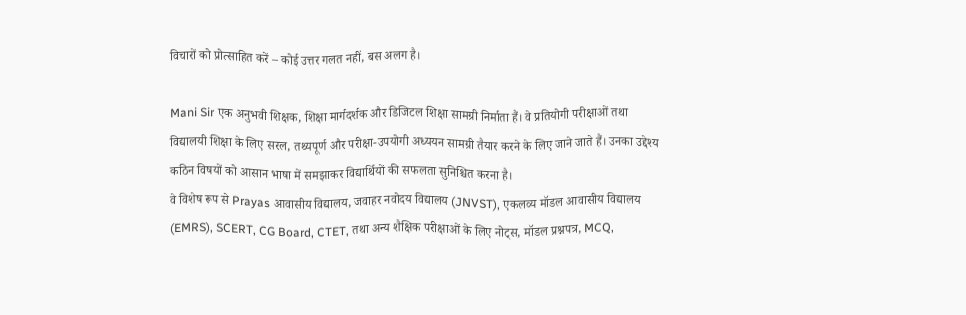विचारों को प्रोत्साहित करें – कोई उत्तर गलत नहीं, बस अलग है।

Mani Sir एक अनुभवी शिक्षक, शिक्षा मार्गदर्शक और डिजिटल शिक्षा सामग्री निर्माता हैं। वे प्रतियोगी परीक्षाओं तथा विद्यालयी शिक्षा के लिए सरल, तथ्यपूर्ण और परीक्षा-उपयोगी अध्ययन सामग्री तैयार करने के लिए जाने जाते हैं। उनका उद्देश्य कठिन विषयों को आसान भाषा में समझाकर विद्यार्थियों की सफलता सुनिश्चित करना है।
वे विशेष रूप से Prayas आवासीय विद्यालय, जवाहर नवोदय विद्यालय (JNVST), एकलव्य मॉडल आवासीय विद्यालय (EMRS), SCERT, CG Board, CTET, तथा अन्य शैक्षिक परीक्षाओं के लिए नोट्स, मॉडल प्रश्नपत्र, MCQ,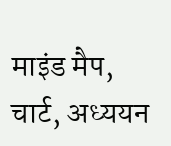माइंड मैप, चार्ट, अध्ययन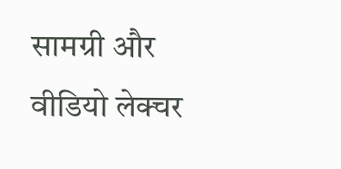सामग्री और वीडियो लेक्चर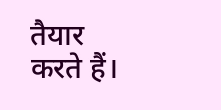तैयार करते हैं।